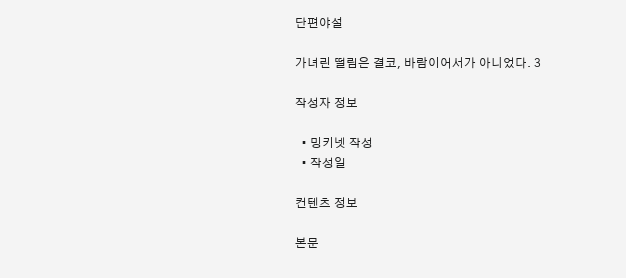단편야설

가녀린 떨림은 결코, 바람이어서가 아니었다. 3

작성자 정보

  • 밍키넷 작성
  • 작성일

컨텐츠 정보

본문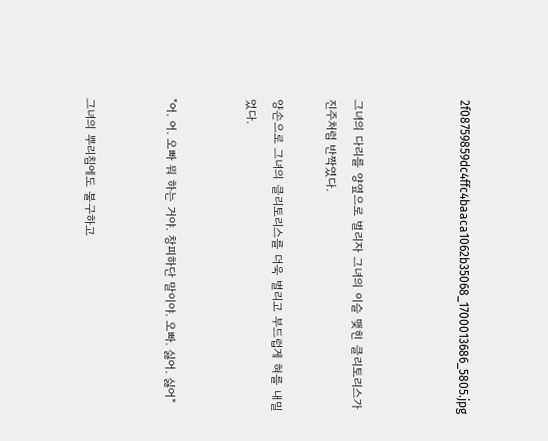2f08759859dc4ffc4baaca1062b35068_1700013686_5805.jpg



그녀의 다리를 양옆으로 벌리자 그녀의 이슬 맺힌 클리토리스가 진주처럼 반짝였다.

양손으로 그녀의 클리토리스를 더욱 벌리고 부드럽게 혀를 내밀었다.


"어. 어. 오빠 뭐 하는 거야. 창피하단 말이야. 오빠. 싫어. 싫어"


그녀의 뿌리침에도 불구하고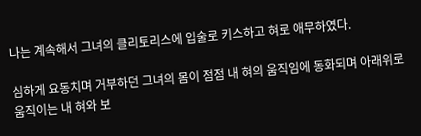나는 계속해서 그녀의 클리토리스에 입술로 키스하고 혀로 애무하였다.

심하게 요동치며 거부하던 그녀의 몸이 점점 내 혀의 움직임에 동화되며 아래위로 움직이는 내 혀와 보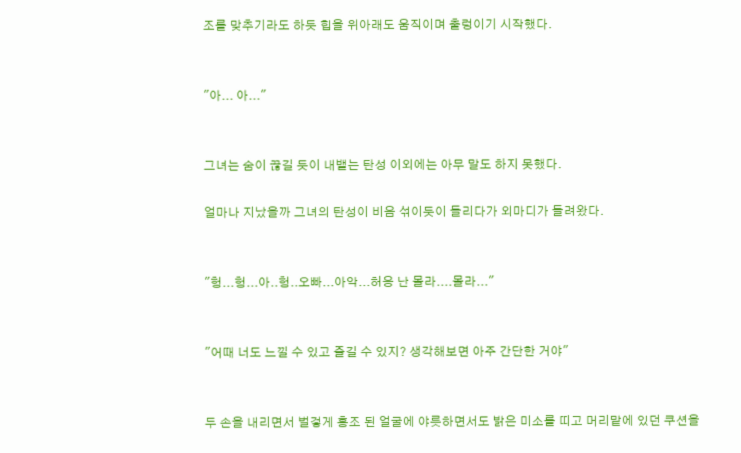조를 맞추기라도 하듯 힙을 위아래도 움직이며 출렁이기 시작했다.


"아... 아..."


그녀는 숨이 끊길 듯이 내뱉는 탄성 이외에는 아무 말도 하지 못했다.

얼마나 지났을까 그녀의 탄성이 비음 섞이듯이 들리다가 외마디가 들려왔다.


"헝...헝...아..헝..오빠...아악...허응 난 몰라....몰라..."


"어때 너도 느낄 수 있고 즐길 수 있지? 생각해보면 아주 간단한 거야"


두 손을 내리면서 벌겋게 홍조 된 얼굴에 야릇하면서도 밝은 미소를 띠고 머리맡에 있던 쿠션을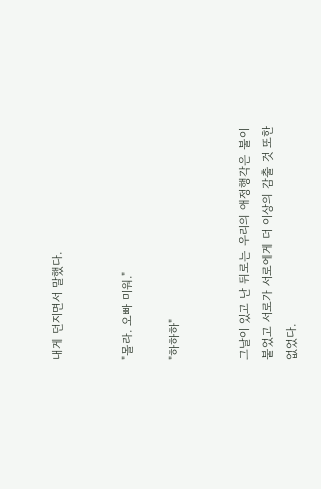내게 던지면서 말했다.


"몰라. 오빠 미워."

"하하하"


그날이 있고 난 뒤로는 우리의 애정행각은 불이 붙었고 서로가 서로에게 더 이상의 감출 것 또한 없었다.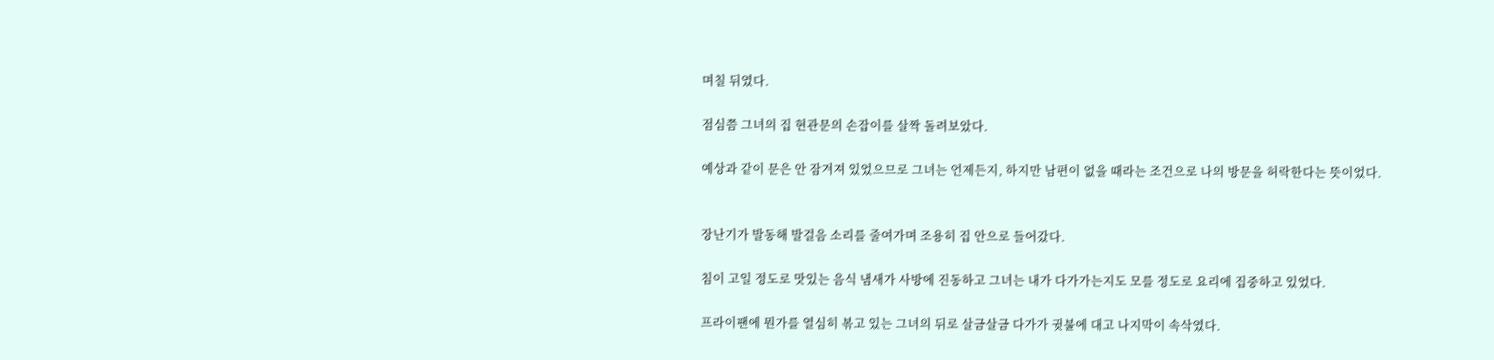며칠 뒤였다.

점심쯤 그녀의 집 현관문의 손잡이를 살짝 돌려보았다.

예상과 같이 문은 안 잠겨져 있었으므로 그녀는 언제든지, 하지만 남편이 없을 때라는 조건으로 나의 방문을 허락한다는 뜻이었다.


장난기가 발동해 발걸음 소리를 줄여가며 조용히 집 안으로 들어갔다.

침이 고일 정도로 맛있는 음식 냄새가 사방에 진동하고 그녀는 내가 다가가는지도 모를 정도로 요리에 집중하고 있었다.

프라이팬에 뭔가를 열심히 볶고 있는 그녀의 뒤로 살금살금 다가가 귓불에 대고 나지막이 속삭였다.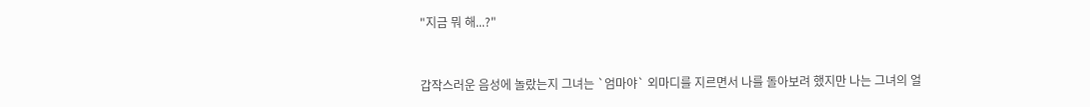"지금 뭐 해...?"


갑작스러운 음성에 놀랐는지 그녀는 `엄마야` 외마디를 지르면서 나를 돌아보려 했지만 나는 그녀의 얼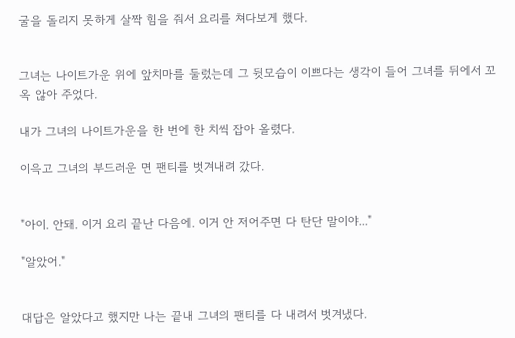굴을 돌리지 못하게 살짝 힘을 줘서 요리를 쳐다보게 했다.


그녀는 나이트가운 위에 앞치마를 둘렀는데 그 뒷모습이 이쁘다는 생각이 들어 그녀를 뒤에서 꼬옥 않아 주었다.

내가 그녀의 나이트가운을 한 번에 한 치씩 잡아 올렸다.

이윽고 그녀의 부드러운 면 팬티를 벗겨내려 갔다.


"아이. 안돼. 이거 요리 끝난 다음에. 이거 안 저어주면 다 탄단 말이야..."

"알았어."


대답은 알았다고 했지만 나는 끝내 그녀의 팬티를 다 내려서 벗겨냈다.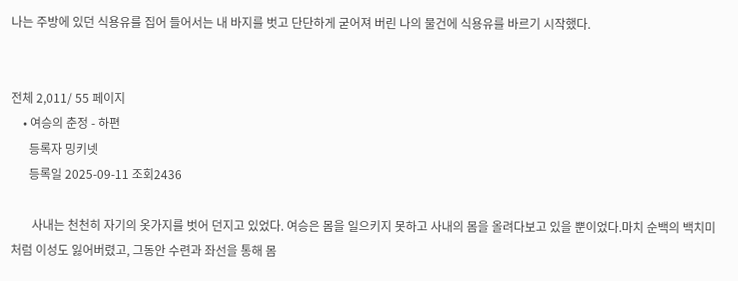나는 주방에 있던 식용유를 집어 들어서는 내 바지를 벗고 단단하게 굳어져 버린 나의 물건에 식용유를 바르기 시작했다.


전체 2,011/ 55 페이지
    • 여승의 춘정 - 하편
      등록자 밍키넷
      등록일 2025-09-11 조회2436

       사내는 천천히 자기의 옷가지를 벗어 던지고 있었다. 여승은 몸을 일으키지 못하고 사내의 몸을 올려다보고 있을 뿐이었다.마치 순백의 백치미처럼 이성도 잃어버렸고, 그동안 수련과 좌선을 통해 몸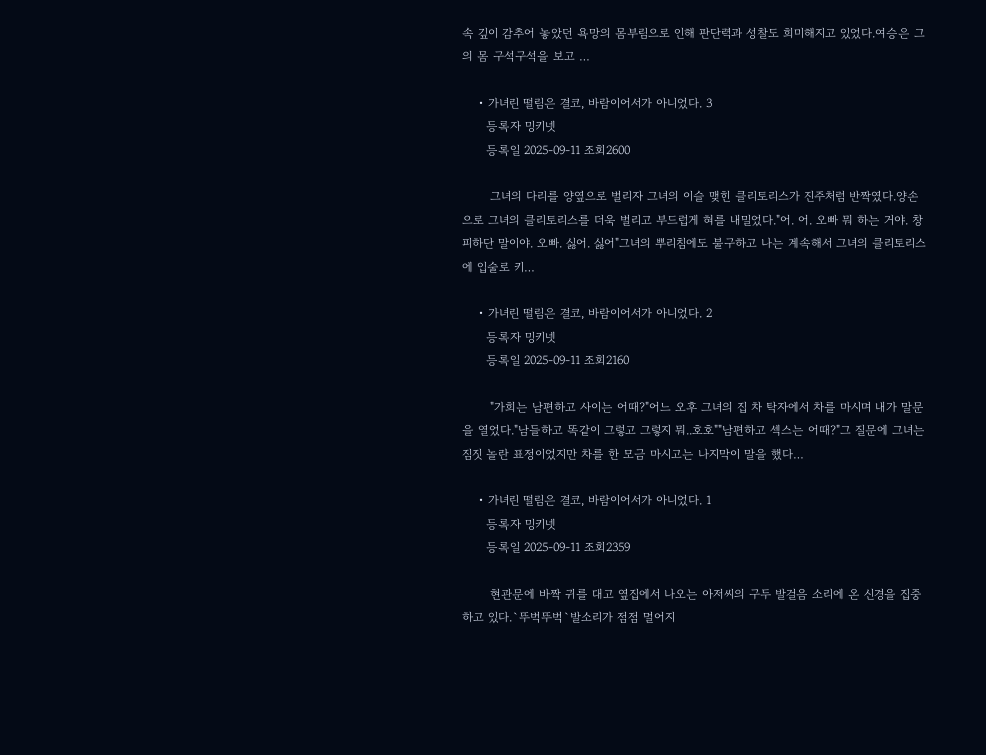속 깊이 감추어 놓았던 욕망의 몸부림으로 인해 판단력과 성찰도 희미해지고 있었다.여승은 그의 몸 구석구석을 보고 …

    • 가녀린 떨림은 결코, 바람이어서가 아니었다. 3
      등록자 밍키넷
      등록일 2025-09-11 조회2600

       그녀의 다리를 양옆으로 벌리자 그녀의 이슬 맺힌 클리토리스가 진주처럼 반짝였다.양손으로 그녀의 클리토리스를 더욱 벌리고 부드럽게 혀를 내밀었다."어. 어. 오빠 뭐 하는 거야. 창피하단 말이야. 오빠. 싫어. 싫어"그녀의 뿌리침에도 불구하고 나는 계속해서 그녀의 클리토리스에 입술로 키…

    • 가녀린 떨림은 결코, 바람이어서가 아니었다. 2
      등록자 밍키넷
      등록일 2025-09-11 조회2160

       "가희는 남편하고 사이는 어때?"어느 오후 그녀의 집 차 탁자에서 차를 마시며 내가 말문을 열었다."남들하고 똑같이 그렇고 그렇지 뭐..호호""남편하고 섹스는 어때?"그 질문에 그녀는 짐짓 놀란 표정이었지만 차를 한 모금 마시고는 나지막이 말을 했다…

    • 가녀린 떨림은 결코, 바람이어서가 아니었다. 1
      등록자 밍키넷
      등록일 2025-09-11 조회2359

       현관문에 바짝 귀를 대고 옆집에서 나오는 아저씨의 구두 발걸음 소리에 온 신경을 집중하고 있다.`뚜벅뚜벅`발소리가 점점 멀어지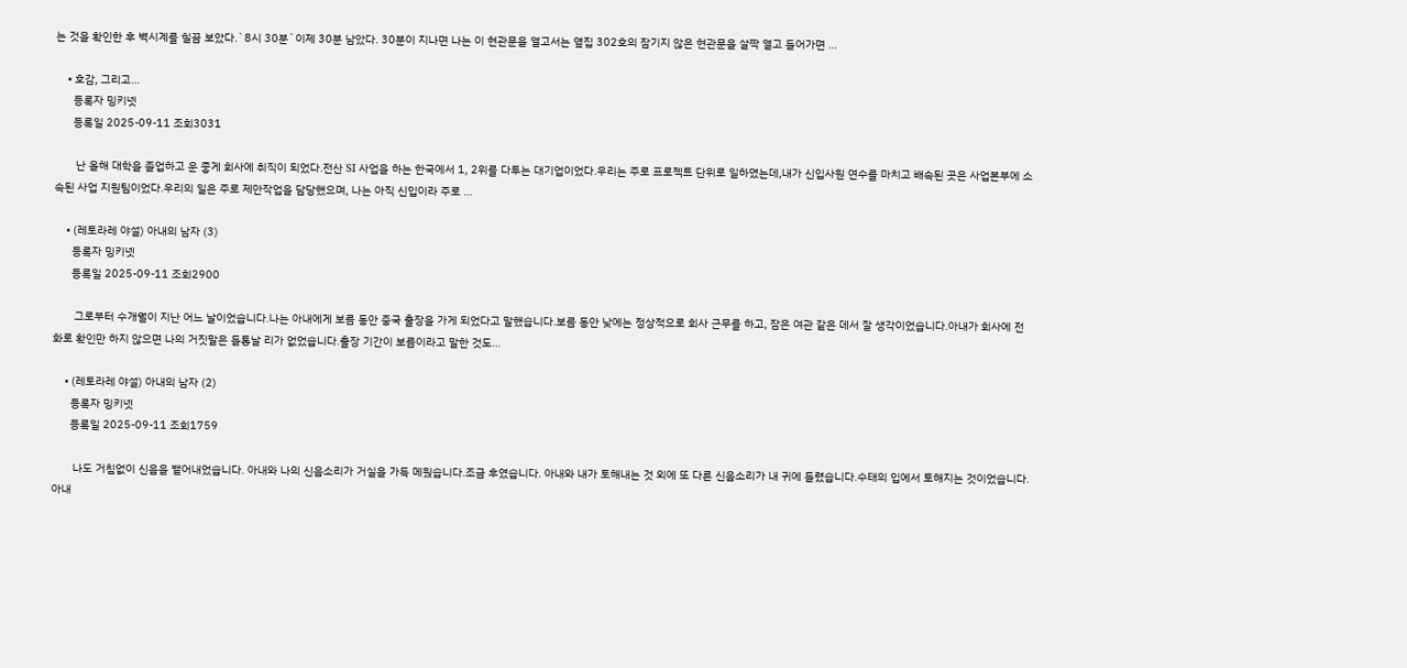는 것을 확인한 후 벽시계를 힐끔 보았다.`8시 30분`이제 30분 남았다. 30분이 지나면 나는 이 현관문을 열고서는 옆집 302호의 잠기지 않은 현관문을 살짝 열고 들어가면 …

    • 호감, 그리고...
      등록자 밍키넷
      등록일 2025-09-11 조회3031

       난 올해 대학을 졸업하고 운 좋게 회사에 취직이 되었다.전산 SI 사업을 하는 한국에서 1, 2위를 다투는 대기업이었다.우리는 주로 프로젝트 단위로 일하였는데,내가 신입사원 연수를 마치고 배속된 곳은 사업본부에 소속된 사업 지원팀이었다.우리의 일은 주로 제안작업을 담당했으며, 나는 아직 신입이라 주로 …

    • (레토라레 야설) 아내의 남자 (3)
      등록자 밍키넷
      등록일 2025-09-11 조회2900

       그로부터 수개월이 지난 어느 날이었습니다.나는 아내에게 보름 동안 중국 출장을 가게 되었다고 말했습니다.보름 동안 낮에는 정상적으로 회사 근무를 하고, 잠은 여관 같은 데서 잘 생각이었습니다.아내가 회사에 전화로 확인만 하지 않으면 나의 거짓말은 들통날 리가 없었습니다.출장 기간이 보름이라고 말한 것도…

    • (레토라레 야설) 아내의 남자 (2)
      등록자 밍키넷
      등록일 2025-09-11 조회1759

       나도 거침없이 신음을 뱉어내었습니다. 아내와 나의 신음소리가 거실을 가득 메웠습니다.조금 후였습니다. 아내와 내가 토해내는 것 외에 또 다른 신음소리가 내 귀에 들렸습니다.수태의 입에서 토해지는 것이었습니다.아내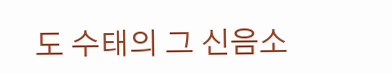도 수태의 그 신음소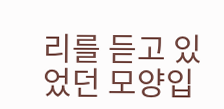리를 듣고 있었던 모양입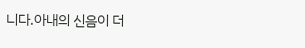니다.아내의 신음이 더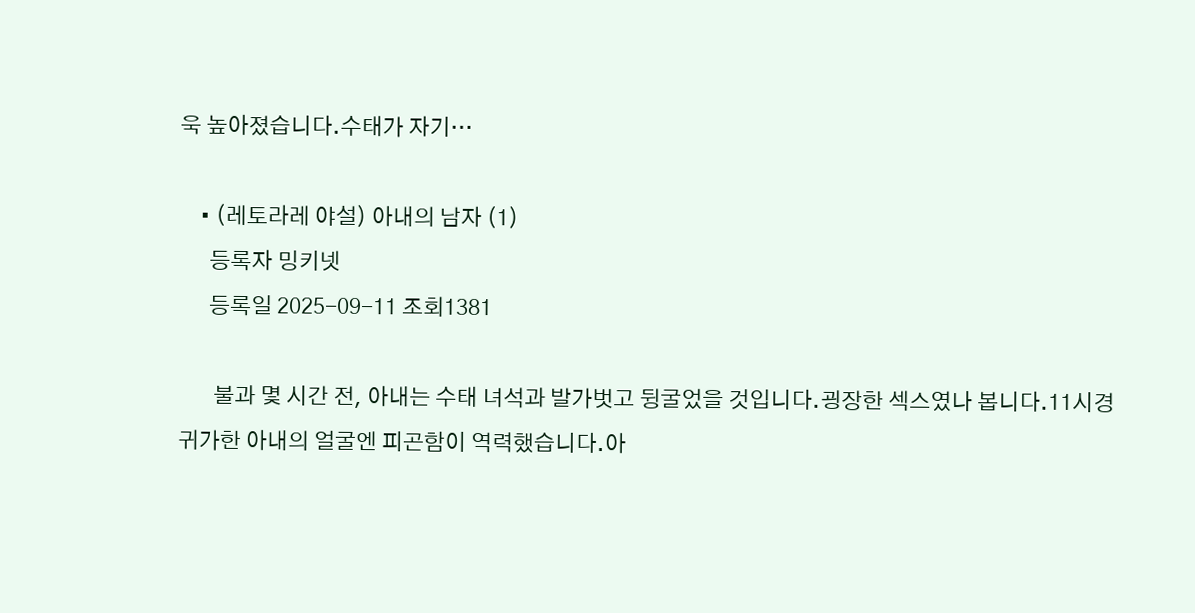욱 높아졌습니다.수태가 자기…

    • (레토라레 야설) 아내의 남자 (1)
      등록자 밍키넷
      등록일 2025-09-11 조회1381

       불과 몇 시간 전, 아내는 수태 녀석과 발가벗고 뒹굴었을 것입니다.굉장한 섹스였나 봅니다.11시경 귀가한 아내의 얼굴엔 피곤함이 역력했습니다.아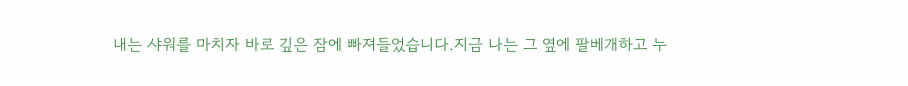내는 샤워를 마치자 바로 깊은 잠에 빠져들었습니다.지금 나는 그 옆에 팔베개하고 누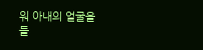워 아내의 얼굴을 들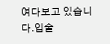여다보고 있습니다.입술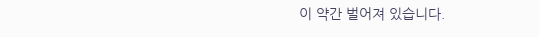이 약간 벌어져 있습니다.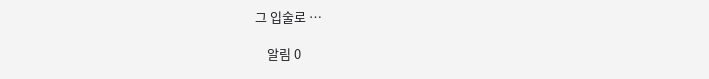그 입술로 …

    알림 0